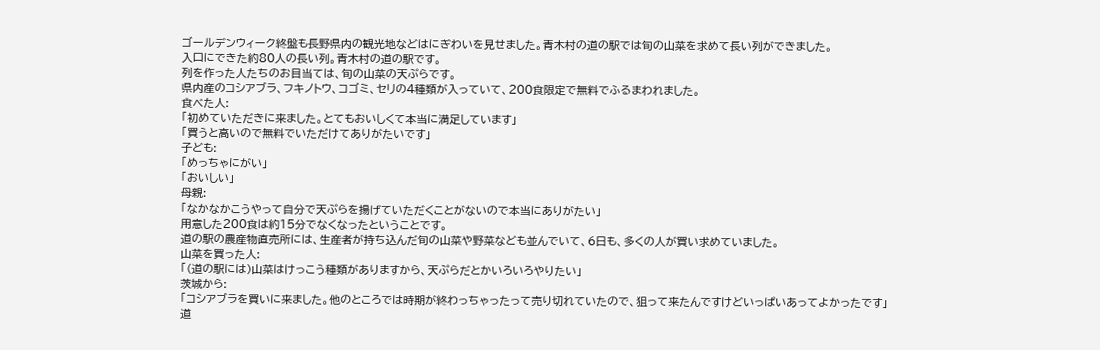ゴールデンウィーク終盤も長野県内の観光地などはにぎわいを見せました。青木村の道の駅では旬の山菜を求めて長い列ができました。
入口にできた約80人の長い列。青木村の道の駅です。
列を作った人たちのお目当ては、旬の山菜の天ぷらです。
県内産のコシアブラ、フキノトウ、コゴミ、セリの4種類が入っていて、200食限定で無料でふるまわれました。
食べた人:
「初めていただきに来ました。とてもおいしくて本当に満足しています」
「買うと高いので無料でいただけてありがたいです」
子ども:
「めっちゃにがい」
「おいしい」
母親:
「なかなかこうやって自分で天ぷらを揚げていただくことがないので本当にありがたい」
用意した200食は約15分でなくなったということです。
道の駅の農産物直売所には、生産者が持ち込んだ旬の山菜や野菜なども並んでいて、6日も、多くの人が買い求めていました。
山菜を買った人:
「(道の駅には)山菜はけっこう種類がありますから、天ぷらだとかいろいろやりたい」
茨城から:
「コシアブラを買いに来ました。他のところでは時期が終わっちゃったって売り切れていたので、狙って来たんですけどいっぱいあってよかったです」
道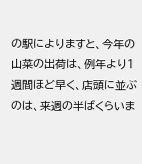の駅によりますと、今年の山菜の出荷は、例年より1週間ほど早く、店頭に並ぶのは、来週の半ばくらいま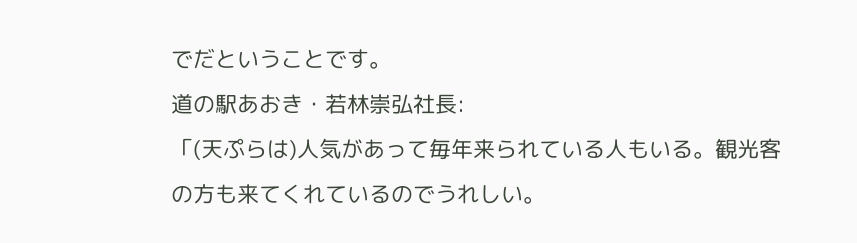でだということです。
道の駅あおき・若林崇弘社長:
「(天ぷらは)人気があって毎年来られている人もいる。観光客の方も来てくれているのでうれしい。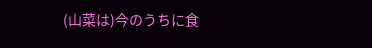(山菜は)今のうちに食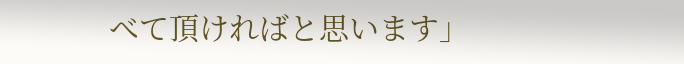べて頂ければと思います」